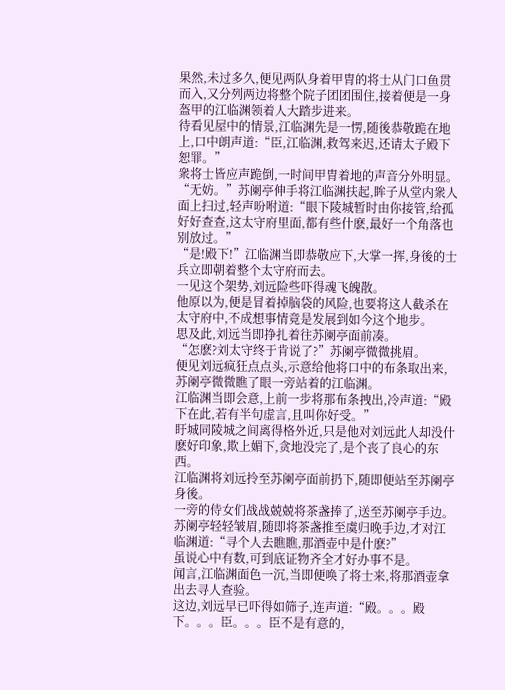果然,未过多久,便见两队身着甲胄的将士从门口鱼贯而入,又分列两边将整个院子团团围住,接着便是一身盔甲的江临渊领着人大踏步进来。
待看见屋中的情景,江临渊先是一愣,随後恭敬跪在地上,口中朗声道:“臣,江临渊,救驾来迟,还请太子殿下恕罪。”
衆将士皆应声跪倒,一时间甲胄着地的声音分外明显。
“无妨。”苏阑亭伸手将江临渊扶起,眸子从堂内衆人面上扫过,轻声吩咐道:“眼下陵城暂时由你接管,给孤好好查查,这太守府里面,都有些什麽,最好一个角落也别放过。”
“是!殿下!”江临渊当即恭敬应下,大掌一挥,身後的士兵立即朝着整个太守府而去。
一见这个架势,刘远险些吓得魂飞魄散。
他原以为,便是冒着掉脑袋的风险,也要将这人截杀在太守府中,不成想事情竟是发展到如今这个地步。
思及此,刘远当即挣扎着往苏阑亭面前凑。
“怎麽?刘太守终于肯说了?”苏阑亭微微挑眉。
便见刘远疯狂点点头,示意给他将口中的布条取出来,苏阑亭微微瞧了眼一旁站着的江临渊。
江临渊当即会意,上前一步将那布条拽出,冷声道:“殿下在此,若有半句虚言,且叫你好受。”
盱城同陵城之间离得格外近,只是他对刘远此人却没什麽好印象,欺上媚下,贪地没完了,是个丧了良心的东西。
江临渊将刘远拎至苏阑亭面前扔下,随即便站至苏阑亭身後。
一旁的侍女们战战兢兢将茶盏捧了,送至苏阑亭手边。
苏阑亭轻轻皱眉,随即将茶盏推至虞归晚手边,才对江临渊道:“寻个人去瞧瞧,那酒壶中是什麽?”
虽说心中有数,可到底证物齐全才好办事不是。
闻言,江临渊面色一沉,当即便唤了将士来,将那酒壶拿出去寻人查验。
这边,刘远早已吓得如筛子,连声道:“殿。。。殿下。。。臣。。。臣不是有意的,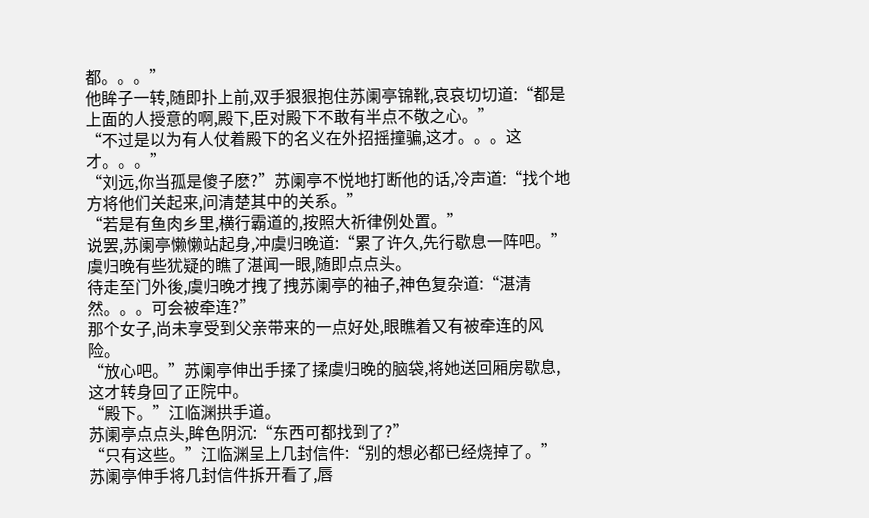都。。。”
他眸子一转,随即扑上前,双手狠狠抱住苏阑亭锦靴,哀哀切切道:“都是上面的人授意的啊,殿下,臣对殿下不敢有半点不敬之心。”
“不过是以为有人仗着殿下的名义在外招摇撞骗,这才。。。这才。。。”
“刘远,你当孤是傻子麽?”苏阑亭不悦地打断他的话,冷声道:“找个地方将他们关起来,问清楚其中的关系。”
“若是有鱼肉乡里,横行霸道的,按照大祈律例处置。”
说罢,苏阑亭懒懒站起身,冲虞归晚道:“累了许久,先行歇息一阵吧。”
虞归晚有些犹疑的瞧了湛闻一眼,随即点点头。
待走至门外後,虞归晚才拽了拽苏阑亭的袖子,神色复杂道:“湛清然。。。可会被牵连?”
那个女子,尚未享受到父亲带来的一点好处,眼瞧着又有被牵连的风险。
“放心吧。”苏阑亭伸出手揉了揉虞归晚的脑袋,将她送回厢房歇息,这才转身回了正院中。
“殿下。”江临渊拱手道。
苏阑亭点点头,眸色阴沉:“东西可都找到了?”
“只有这些。”江临渊呈上几封信件:“别的想必都已经烧掉了。”
苏阑亭伸手将几封信件拆开看了,唇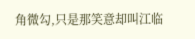角微勾,只是那笑意却叫江临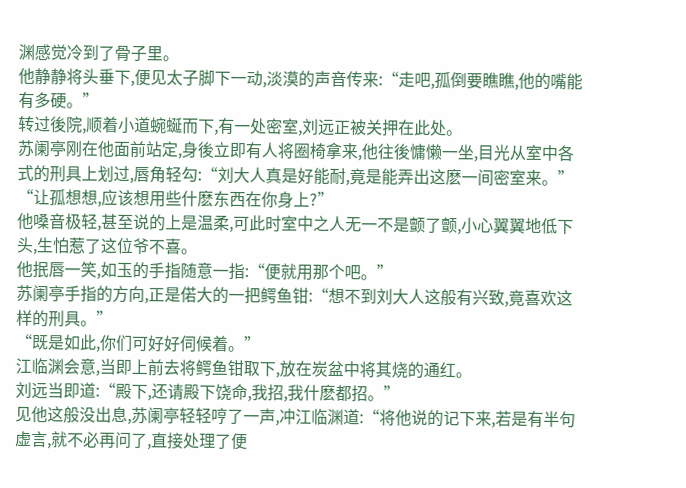渊感觉冷到了骨子里。
他静静将头垂下,便见太子脚下一动,淡漠的声音传来:“走吧,孤倒要瞧瞧,他的嘴能有多硬。”
转过後院,顺着小道蜿蜒而下,有一处密室,刘远正被关押在此处。
苏阑亭刚在他面前站定,身後立即有人将圈椅拿来,他往後慵懒一坐,目光从室中各式的刑具上划过,唇角轻勾:“刘大人真是好能耐,竟是能弄出这麽一间密室来。”
“让孤想想,应该想用些什麽东西在你身上?”
他嗓音极轻,甚至说的上是温柔,可此时室中之人无一不是颤了颤,小心翼翼地低下头,生怕惹了这位爷不喜。
他抿唇一笑,如玉的手指随意一指:“便就用那个吧。”
苏阑亭手指的方向,正是偌大的一把鳄鱼钳:“想不到刘大人这般有兴致,竟喜欢这样的刑具。”
“既是如此,你们可好好伺候着。”
江临渊会意,当即上前去将鳄鱼钳取下,放在炭盆中将其烧的通红。
刘远当即道:“殿下,还请殿下饶命,我招,我什麽都招。”
见他这般没出息,苏阑亭轻轻哼了一声,冲江临渊道:“将他说的记下来,若是有半句虚言,就不必再问了,直接处理了便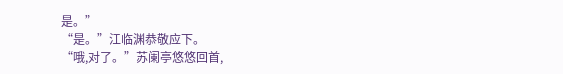是。”
“是。”江临渊恭敬应下。
“哦,对了。”苏阑亭悠悠回首,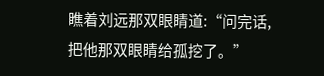瞧着刘远那双眼睛道:“问完话,把他那双眼睛给孤挖了。”